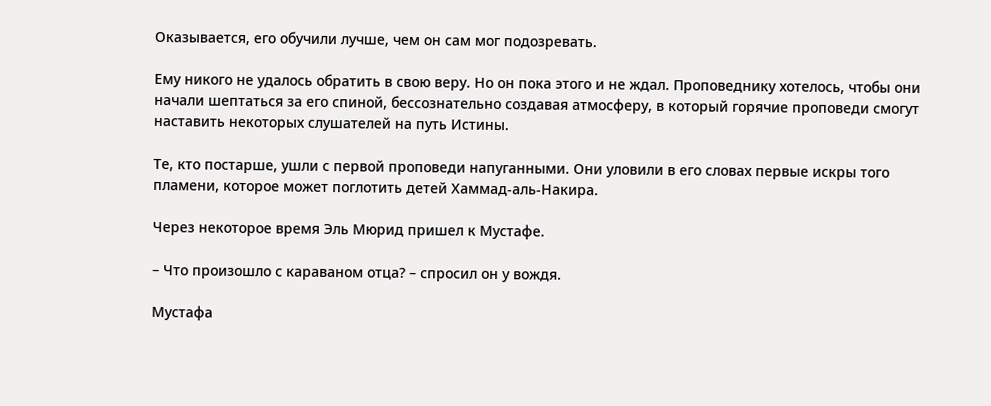Оказывается, его обучили лучше, чем он сам мог подозревать.

Ему никого не удалось обратить в свою веру. Но он пока этого и не ждал. Проповеднику хотелось, чтобы они начали шептаться за его спиной, бессознательно создавая атмосферу, в который горячие проповеди смогут наставить некоторых слушателей на путь Истины.

Те, кто постарше, ушли с первой проповеди напуганными. Они уловили в его словах первые искры того пламени, которое может поглотить детей Хаммад-аль-Накира.

Через некоторое время Эль Мюрид пришел к Мустафе.

– Что произошло с караваном отца? – спросил он у вождя.

Мустафа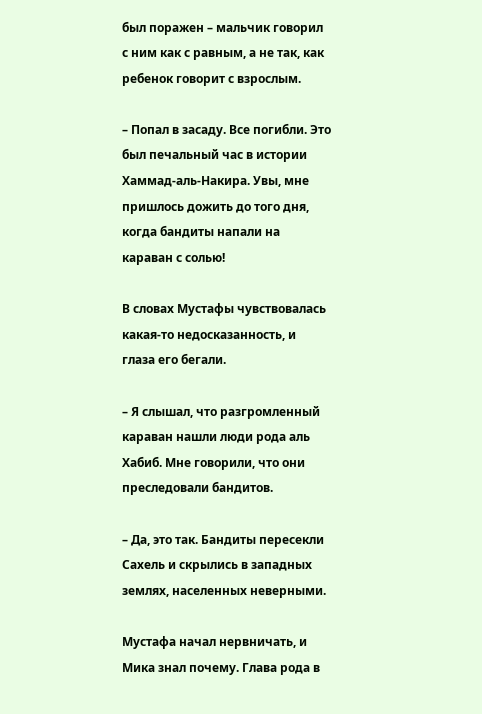был поражен – мальчик говорил с ним как с равным, а не так, как ребенок говорит с взрослым.

– Попал в засаду. Все погибли. Это был печальный час в истории Хаммад-аль-Накира. Увы, мне пришлось дожить до того дня, когда бандиты напали на караван с солью!

В словах Мустафы чувствовалась какая-то недосказанность, и глаза его бегали.

– Я слышал, что разгромленный караван нашли люди рода аль Хабиб. Мне говорили, что они преследовали бандитов.

– Да, это так. Бандиты пересекли Сахель и скрылись в западных землях, населенных неверными.

Мустафа начал нервничать, и Мика знал почему. Глава рода в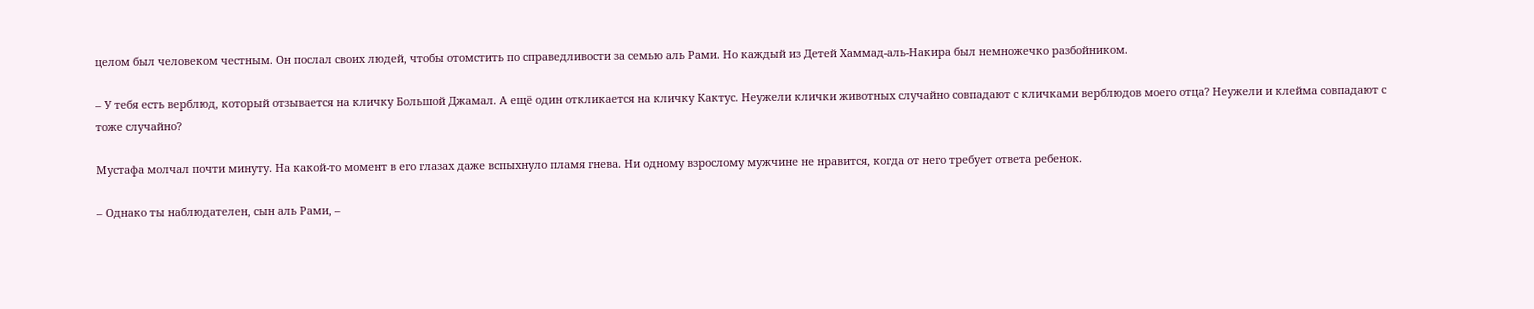целом был человеком честным. Он послал своих людей, чтобы отомстить по справедливости за семью аль Рами. Но каждый из Детей Хаммад-аль-Накира был немножечко разбойником.

– У тебя есть верблюд, который отзывается на кличку Большой Джамал. А ещё один откликается на кличку Кактус. Неужели клички животных случайно совпадают с кличками верблюдов моего отца? Неужели и клейма совпадают с тоже случайно?

Мустафа молчал почти минуту. На какой-то момент в его глазах даже вспыхнуло пламя гнева. Ни одному взрослому мужчине не нравится, когда от него требует ответа ребенок.

– Однако ты наблюдателен, сын аль Рами, –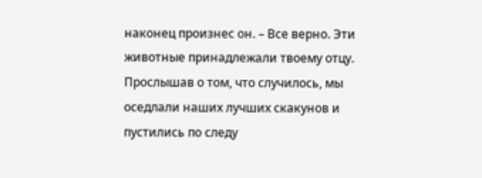наконец произнес он. – Все верно. Эти животные принадлежали твоему отцу. Прослышав о том, что случилось, мы оседлали наших лучших скакунов и пустились по следу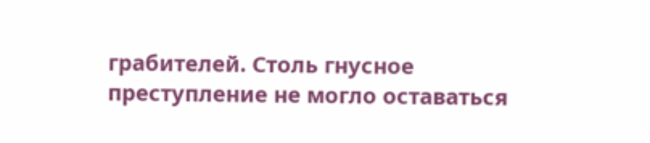грабителей. Столь гнусное преступление не могло оставаться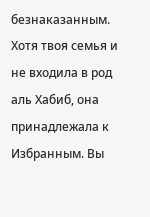безнаказанным. Хотя твоя семья и не входила в род аль Хабиб, она принадлежала к Избранным. Вы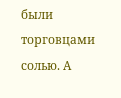были торговцами солью. А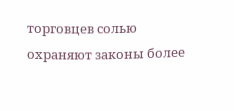торговцев солью охраняют законы более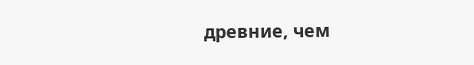древние, чем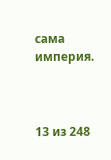сама империя.



13 из 248